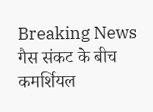Breaking News
गैस संकट के बीच कमर्शियल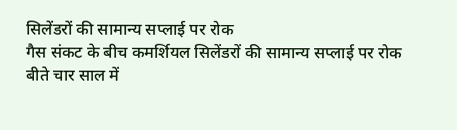सिलेंडरों की सामान्य सप्लाई पर रोक
गैस संकट के बीच कमर्शियल सिलेंडरों की सामान्य सप्लाई पर रोक
बीते चार साल में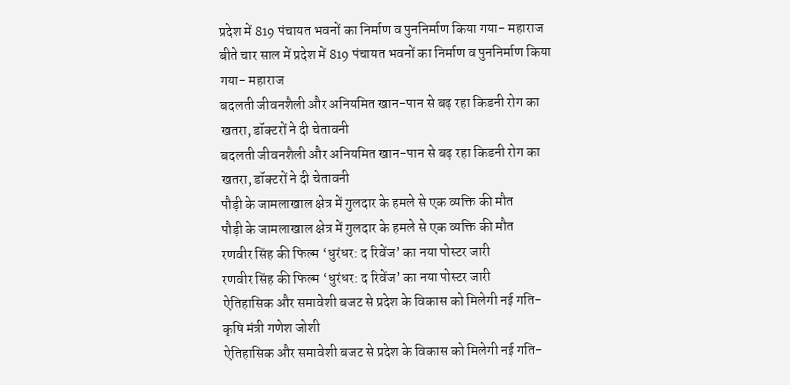प्रदेश में 819 पंचायत भवनों का निर्माण व पुननिर्माण किया गया- महाराज
बीते चार साल में प्रदेश में 819 पंचायत भवनों का निर्माण व पुननिर्माण किया गया- महाराज
बदलती जीवनशैली और अनियमित खान-पान से बढ़ रहा किडनी रोग का खतरा, डॉक्टरों ने दी चेतावनी
बदलती जीवनशैली और अनियमित खान-पान से बढ़ रहा किडनी रोग का खतरा, डॉक्टरों ने दी चेतावनी
पौड़ी के जामलाखाल क्षेत्र में गुलदार के हमले से एक व्यक्ति की मौत
पौड़ी के जामलाखाल क्षेत्र में गुलदार के हमले से एक व्यक्ति की मौत
रणवीर सिंह की फिल्म ‘धुरंधर: द रिवेंज’ का नया पोस्टर जारी
रणवीर सिंह की फिल्म ‘धुरंधर: द रिवेंज’ का नया पोस्टर जारी
ऐतिहासिक और समावेशी बजट से प्रदेश के विकास को मिलेगी नई गति- कृषि मंत्री गणेश जोशी
ऐतिहासिक और समावेशी बजट से प्रदेश के विकास को मिलेगी नई गति-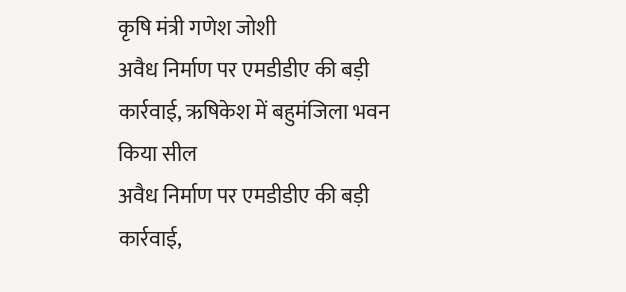कृषि मंत्री गणेश जोशी
अवैध निर्माण पर एमडीडीए की बड़ी कार्रवाई, ऋषिकेश में बहुमंजिला भवन किया सील
अवैध निर्माण पर एमडीडीए की बड़ी कार्रवाई,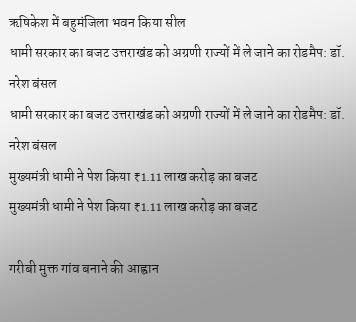ऋषिकेश में बहुमंजिला भवन किया सील
धामी सरकार का बजट उत्तराखंड को अग्रणी राज्यों में ले जाने का रोडमैप: डॉ. नरेश बंसल
धामी सरकार का बजट उत्तराखंड को अग्रणी राज्यों में ले जाने का रोडमैप: डॉ. नरेश बंसल
मुख्यमंत्री धामी ने पेश किया ₹1.11 लाख करोड़ का बजट
मुख्यमंत्री धामी ने पेश किया ₹1.11 लाख करोड़ का बजट

गरीबी मुक्त गांव बनाने की आह्वान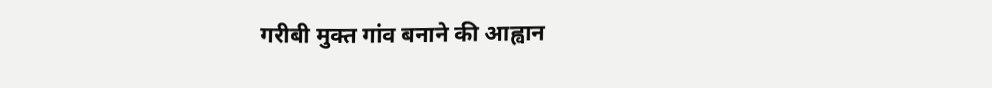गरीबी मुक्त गांव बनाने की आह्वान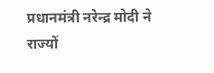प्रधानमंत्री नरेन्द्र मोदी ने राज्यों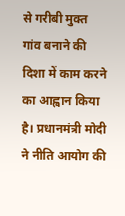से गरीबी मुक्त गांव बनाने की दिशा में काम करने का आह्वान किया है। प्रधानमंत्री मोदी ने नीति आयोग की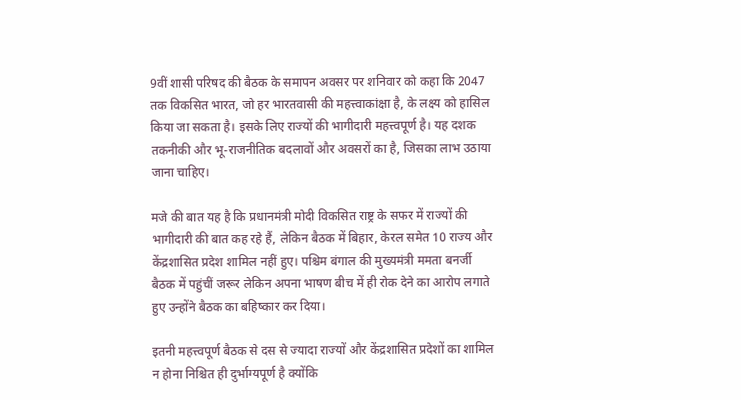9वीं शासी परिषद की बैठक के समापन अवसर पर शनिवार को कहा कि 2047 तक विकसित भारत, जो हर भारतवासी की महत्त्वाकांक्षा है, के लक्ष्य को हासिल किया जा सकता है। इसके लिए राज्यों की भागीदारी महत्त्वपूर्ण है। यह दशक तकनीकी और भू-राजनीतिक बदलावों और अवसरों का है, जिसका लाभ उठाया जाना चाहिए।

मजे की बात यह है कि प्रधानमंत्री मोदी विकसित राष्ट्र के सफर में राज्यों की भागीदारी की बात कह रहे हैं, लेकिन बैठक में बिहार, केरल समेत 10 राज्य और केंद्रशासित प्रदेश शामिल नहीं हुए। पश्चिम बंगाल की मुख्यमंत्री ममता बनर्जी बैठक में पहुंचीं जरूर लेकिन अपना भाषण बीच में ही रोक देने का आरोप लगाते हुए उन्होंने बैठक का बहिष्कार कर दिया।

इतनी महत्त्वपूर्ण बैठक से दस से ज्यादा राज्यों और केंद्रशासित प्रदेशों का शामिल न होना निश्चित ही दुर्भाग्यपूर्ण है क्योंकि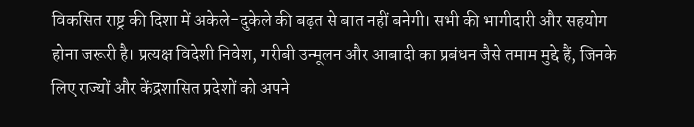विकसित राष्ट्र की दिशा में अकेले-दुकेले की बढ़त से बात नहीं बनेगी। सभी की भागीदारी और सहयोग होना जरूरी है। प्रत्यक्ष विदेशी निवेश, गरीबी उन्मूलन और आबादी का प्रबंधन जैसे तमाम मुद्दे हैं, जिनके लिए राज्यों और केंद्रशासित प्रदेशों को अपने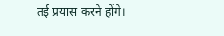तई प्रयास करने होंगे।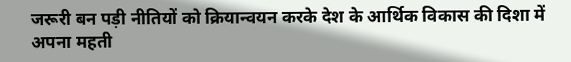जरूरी बन पड़ी नीतियों को क्रियान्वयन करके देश के आर्थिक विकास की दिशा में अपना महती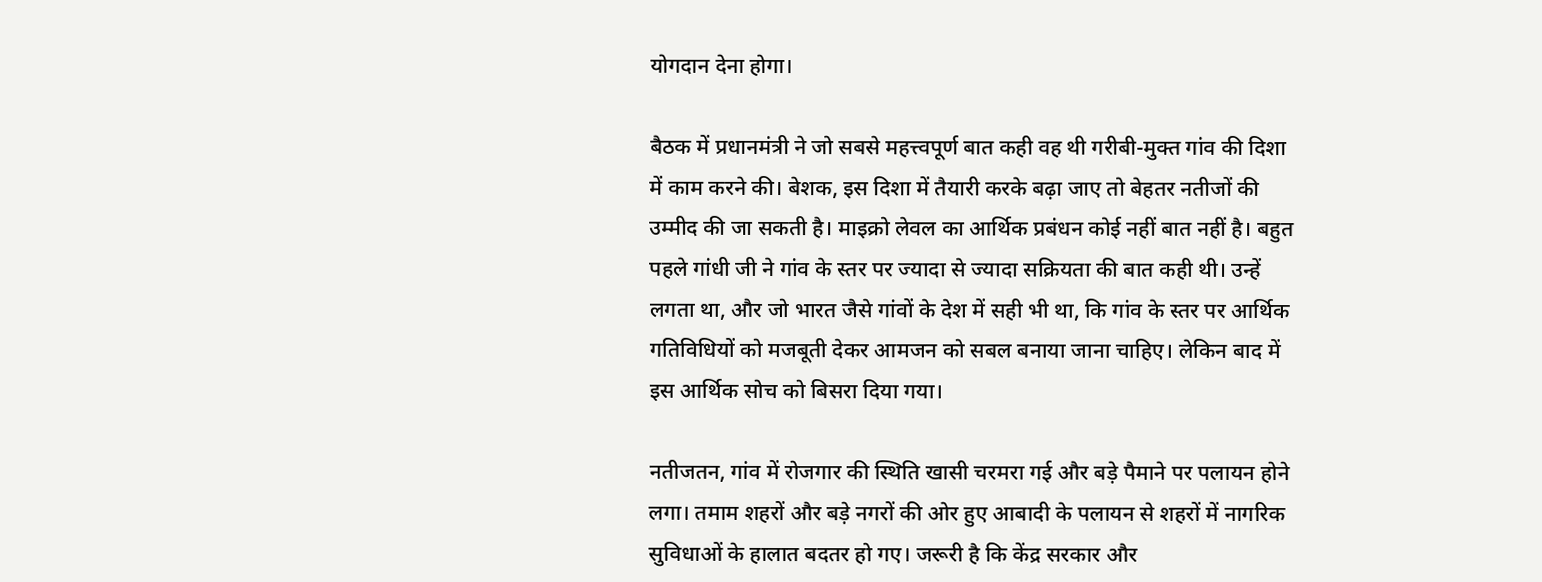योगदान देना होगा।

बैठक में प्रधानमंत्री ने जो सबसे महत्त्वपूर्ण बात कही वह थी गरीबी-मुक्त गांव की दिशा में काम करने की। बेशक, इस दिशा में तैयारी करके बढ़ा जाए तो बेहतर नतीजों की उम्मीद की जा सकती है। माइक्रो लेवल का आर्थिक प्रबंधन कोई नहीं बात नहीं है। बहुत पहले गांधी जी ने गांव के स्तर पर ज्यादा से ज्यादा सक्रियता की बात कही थी। उन्हें लगता था, और जो भारत जैसे गांवों के देश में सही भी था, कि गांव के स्तर पर आर्थिक गतिविधियों को मजबूती देकर आमजन को सबल बनाया जाना चाहिए। लेकिन बाद में इस आर्थिक सोच को बिसरा दिया गया।

नतीजतन, गांव में रोजगार की स्थिति खासी चरमरा गई और बड़े पैमाने पर पलायन होने लगा। तमाम शहरों और बड़े नगरों की ओर हुए आबादी के पलायन से शहरों में नागरिक सुविधाओं के हालात बदतर हो गए। जरूरी है कि केंद्र सरकार और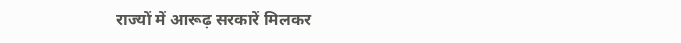राज्यों में आरूढ़ सरकारें मिलकर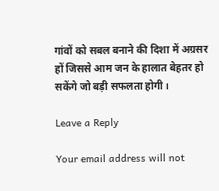गांवों को सबल बनाने की दिशा में अग्रसर हों जिससे आम जन के हालात बेहतर हो सकेंगे जो बड़ी सफलता होगी।

Leave a Reply

Your email address will not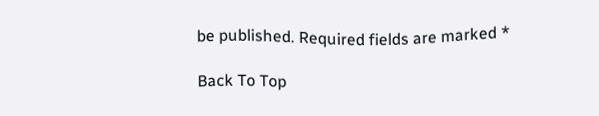be published. Required fields are marked *

Back To Top